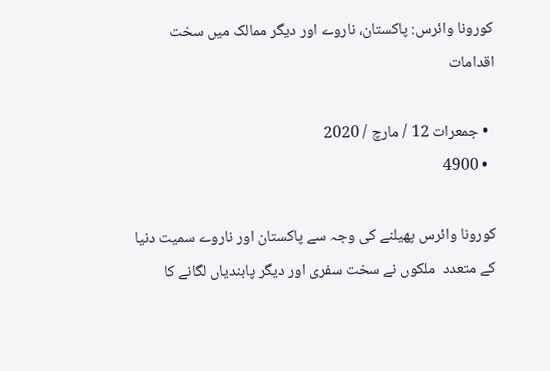کورونا وائرس: پاکستان، ناروے اور دیگر ممالک میں سخت اقدامات

  • جمعرات 12 / مارچ / 2020
  • 4900

کورونا وائرس پھیلنے کی وجہ سے پاکستان اور ناروے سمیت دنیا کے متعدد  ملکوں نے سخت سفری اور دیگر پابندیاں لگانے کا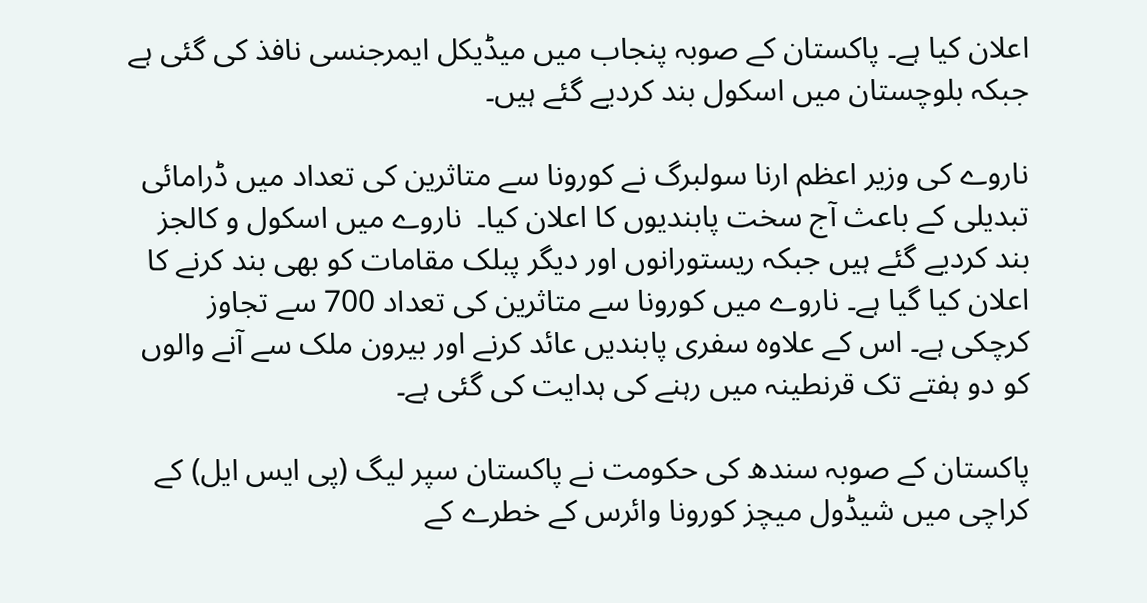اعلان کیا ہے۔ پاکستان کے صوبہ پنجاب میں میڈیکل ایمرجنسی نافذ کی گئی ہے جبکہ بلوچستان میں اسکول بند کردیے گئے ہیں۔

ناروے کی وزیر اعظم ارنا سولبرگ نے کورونا سے متاثرین کی تعداد میں ڈرامائی تبدیلی کے باعث آج سخت پابندیوں کا اعلان کیا۔  ناروے میں اسکول و کالجز بند کردیے گئے ہیں جبکہ ریستورانوں اور دیگر پبلک مقامات کو بھی بند کرنے کا اعلان کیا گیا ہے۔ ناروے میں کورونا سے متاثرین کی تعداد 700 سے تجاوز کرچکی ہے۔ اس کے علاوہ سفری پابندیں عائد کرنے اور بیرون ملک سے آنے والوں کو دو ہفتے تک قرنطینہ میں رہنے کی ہدایت کی گئی ہے۔

پاکستان کے صوبہ سندھ کی حکومت نے پاکستان سپر لیگ (پی ایس ایل) کے کراچی میں شیڈول میچز کورونا وائرس کے خطرے کے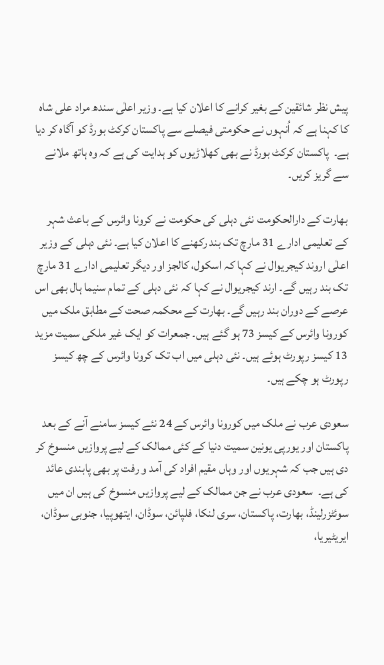پیش نظر شائقین کے بغیر کرانے کا اعلان کیا ہے۔ وزیر اعلٰی سندھ مراد علی شاہ کا کہنا ہے کہ اُنہوں نے حکومتی فیصلے سے پاکستان کرکٹ بورڈ کو آگاہ کر دیا ہے۔  پاکستان کرکٹ بورڈ نے بھی کھلاڑیوں کو ہدایت کی ہے کہ وہ ہاتھ ملانے سے گریز کریں۔

بھارت کے دارالحکومت نئی دہلی کی حکومت نے کرونا وائرس کے باعث شہر کے تعلیمی ادارے 31 مارچ تک بند رکھنے کا اعلان کیا ہے۔ نئی دہلی کے وزیر اعلٰی اروند کیجریوال نے کہا کہ اسکول، کالجز اور دیگر تعلیمی ادارے 31 مارچ تک بند رہیں گے۔ ارند کیجریوال نے کہا کہ نئی دہلی کے تمام سنیما ہال بھی اس عرصے کے دوران بند رہیں گے۔ بھارت کے محکمہ صحت کے مطابق ملک میں کورونا وائرس کے کیسز 73 ہو گئے ہیں۔ جمعرات کو ایک غیر ملکی سمیت مزید 13 کیسز رپورٹ ہوئے ہیں۔ نئی دہلی میں اب تک کرونا وائرس کے چھ کیسز رپورٹ ہو چکے ہیں۔

سعودی عرب نے ملک میں کورونا وائرس کے 24 نئے کیسز سامنے آنے کے بعد پاکستان اور یورپی یونین سمیت دنیا کے کئی ممالک کے لیے پروازیں منسوخ کر دی ہیں جب کہ شہریوں اور وہاں مقیم افراد کی آمد و رفت پر بھی پابندی عائد کی ہے۔  سعودی عرب نے جن ممالک کے لیے پروازیں منسوخ کی ہیں ان میں سوئٹزرلینڈ، بھارت، پاکستان، سری لنکا، فلپائن، سوڈان، ایتھوپیا، جنوبی سوڈان، ایریٹیریا،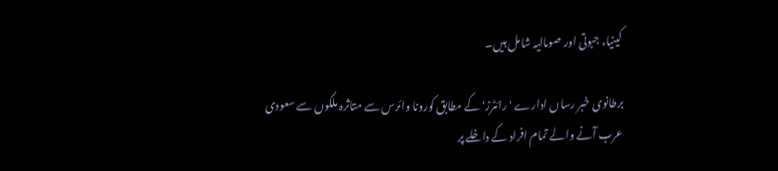کینیا، جبوتی اور صومالیہ شامل ہیں۔

برطانوی خبر رساں ادارے 'رائٹرز' کے مطابق کورونا وائرس سے متاثرہ ملکوں سے سعودی عرب آنے والے تمام افراد کے داخلے پر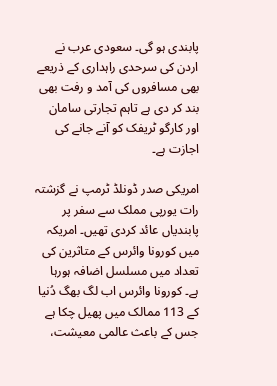پابندی ہو گی۔ سعودی عرب نے اردن کی سرحدی راہداری کے ذریعے بھی مسافروں کی آمد و رفت بھی بند کر دی ہے تاہم تجارتی سامان اور کارگو ٹریفک کو آنے جانے کی اجازت ہے۔

امریکی صدر ڈونلڈ ٹرمپ نے گزشتہ رات یورپی مملک سے سفر پر پابندیاں عائد کردی تھیں۔ امریکہ میں کورونا وائرس کے متاثرین کی تعداد میں مسلسل اضافہ ہورہا ہے۔ کورونا وائرس اب لگ بھگ دُنیا کے 113 ممالک میں پھیل چکا ہے جس کے باعث عالمی معیشت،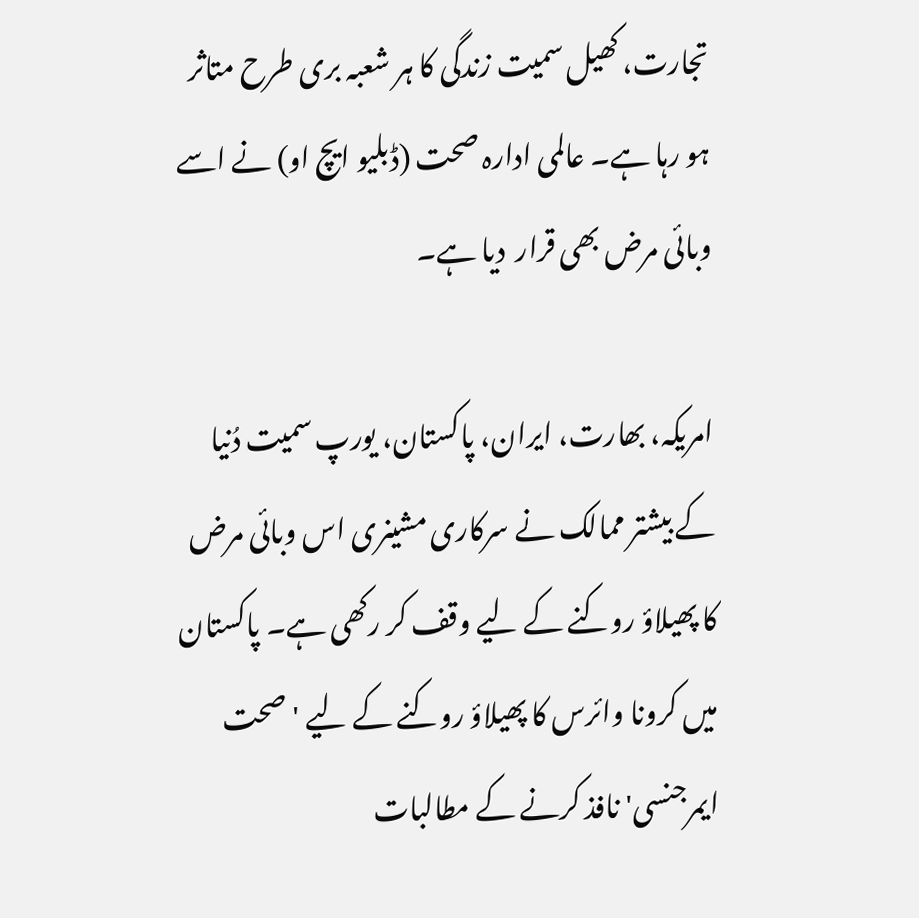تجارت، کھیل سمیت زندگی کا ہر شعبہ بری طرح متاثر ہو رہا ہے۔ عالمی ادارہ صحت (ڈبلیو ایچ او) نے اسے وبائی مرض بھی قرار  دیا ہے۔

امریکہ، بھارت، ایران، پاکستان، یورپ سمیت دُنیا کے بیشتر ممالک نے سرکاری مشینری اس وبائی مرض کا پھیلاؤ روکنے کے لیے وقف کر رکھی ہے۔ پاکستان میں کرونا وائرس کا پھیلاؤ روکنے کے لیے 'صحت ایمرجنسی' نافذ کرنے کے مطالبات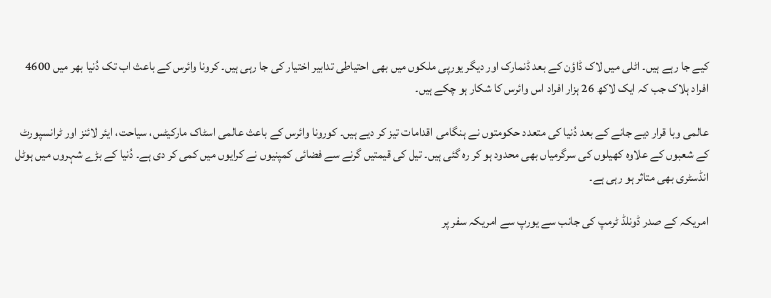کیے جا رہے ہیں۔ اٹلی میں لاک ڈاؤن کے بعد ڈنمارک اور دیگر یورپی ملکوں میں بھی احتیاطی تدابیر اختیار کی جا رہی ہیں۔ کرونا وائرس کے باعث اب تک دُنیا بھر میں 4600 افراد ہلاک جب کہ ایک لاکھ 26 ہزار افراد اس وائرس کا شکار ہو چکے ہیں۔

عالمی وبا قرار دیے جانے کے بعد دُنیا کی متعدد حکومتوں نے ہنگامی اقدامات تیز کر دیے ہیں۔ کورونا وائرس کے باعث عالمی اسٹاک مارکیٹس، سیاحت، ایئر لائنز اور ٹرانسپورٹ کے شعبوں کے علاوہ کھیلوں کی سرگرمیاں بھی محدود ہو کر رہ گئی ہیں۔ تیل کی قیمتیں گرنے سے فضائی کمپنیوں نے کرایوں میں کمی کر دی ہے۔ دُنیا کے بڑے شہروں میں ہوٹل انڈسٹری بھی متاثر ہو رہی ہے۔

امریکہ کے صدر ڈونلڈ ٹرمپ کی جانب سے یورپ سے امریکہ سفر پر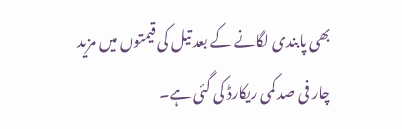بھی پابندی لگانے کے بعد تیل کی قیمتوں میں مزید چار فی صد کمی ریکارڈ کی گئی ہے۔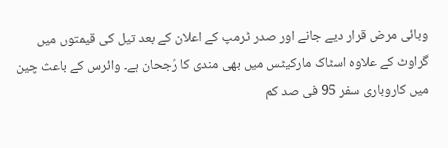وبائی مرض قرار دیے جانے اور صدر ٹرمپ کے اعلان کے بعد تیل کی قیمتوں میں گراوٹ کے علاوہ اسٹاک مارکیٹس میں بھی مندی کا رُجحان ہے۔ وائرس کے باعث چین میں کاروباری سفر 95 فی صد کم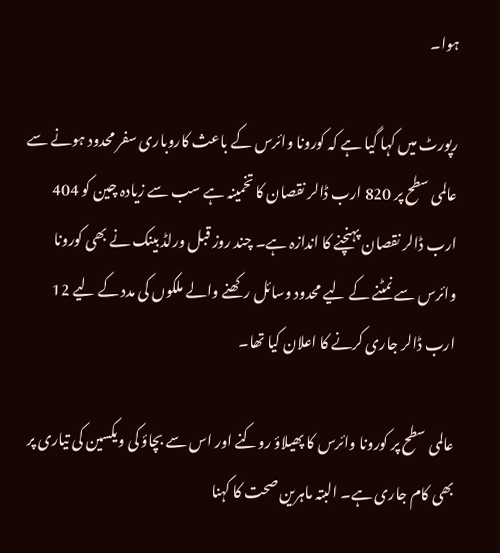ہوا۔

رپورٹ میں کہا گیا ہے کہ کورونا وائرس کے باعث کاروباری سفر محدود ہونے سے عالمی سطح پر 820 ارب ڈالر نقصان کا تخمینہ ہے سب سے زیادہ چین کو 404 ارب ڈالر نقصان پہنچنے کا اندازہ ہے۔ چند روز قبل ورلڈ بینک نے بھی کورونا وائرس سے نمٹنے کے لیے محدود وسائل رکھنے والے ملکوں کی مدد کے لیے 12 ارب ڈالر جاری کرنے کا اعلان کیا تھا۔

عالمی سطح پر کورونا وائرس کا پھیلاؤ روکنے اور اس سے بچاؤ کی ویکسین کی تیاری پر بھی کام جاری ہے۔ البتہ ماہرین صحت کا کہنا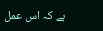ہے کہ اس عمل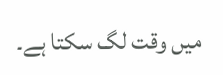میں وقت لگ سکتا ہے۔